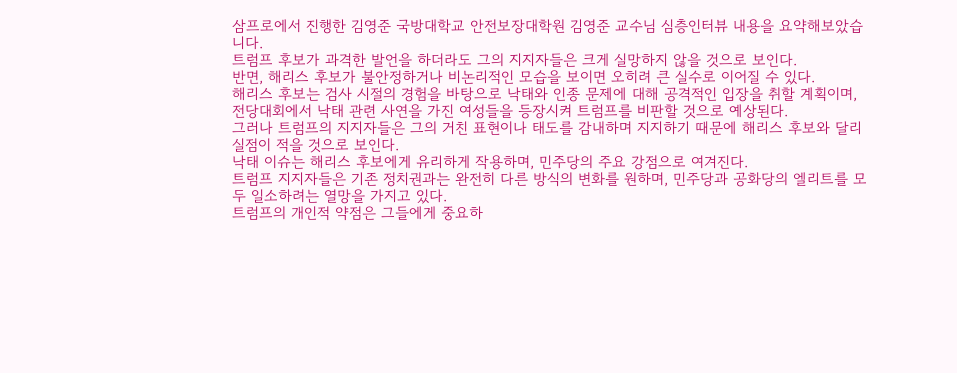삼프로에서 진행한 김영준 국방대학교 안전보장대학원 김영준 교수님 심층인터뷰 내용을 요약해보았습니다.
트럼프 후보가 과격한 발언을 하더라도 그의 지지자들은 크게 실망하지 않을 것으로 보인다.
반면, 해리스 후보가 불안정하거나 비논리적인 모습을 보이면 오히려 큰 실수로 이어질 수 있다.
해리스 후보는 검사 시절의 경험을 바탕으로 낙태와 인종 문제에 대해 공격적인 입장을 취할 계획이며, 전당대회에서 낙태 관련 사연을 가진 여성들을 등장시켜 트럼프를 비판할 것으로 예상된다.
그러나 트럼프의 지지자들은 그의 거친 표현이나 태도를 감내하며 지지하기 때문에 해리스 후보와 달리 실점이 적을 것으로 보인다.
낙태 이슈는 해리스 후보에게 유리하게 작용하며, 민주당의 주요 강점으로 여겨진다.
트럼프 지지자들은 기존 정치권과는 완전히 다른 방식의 변화를 원하며, 민주당과 공화당의 엘리트를 모두 일소하려는 열망을 가지고 있다.
트럼프의 개인적 약점은 그들에게 중요하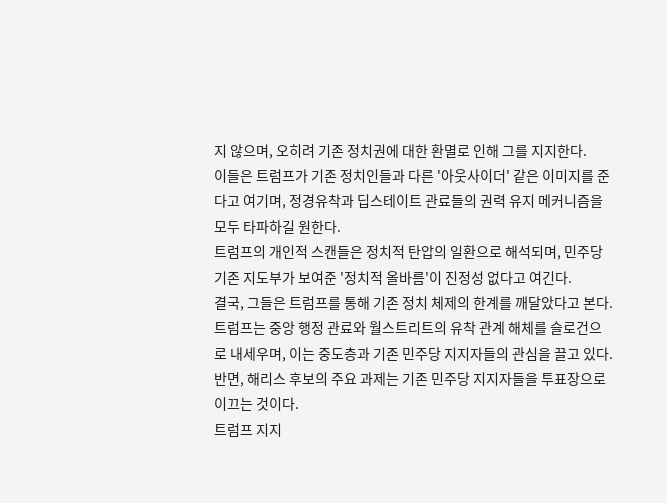지 않으며, 오히려 기존 정치권에 대한 환멸로 인해 그를 지지한다.
이들은 트럼프가 기존 정치인들과 다른 '아웃사이더' 같은 이미지를 준다고 여기며, 정경유착과 딥스테이트 관료들의 권력 유지 메커니즘을 모두 타파하길 원한다.
트럼프의 개인적 스캔들은 정치적 탄압의 일환으로 해석되며, 민주당 기존 지도부가 보여준 '정치적 올바름'이 진정성 없다고 여긴다.
결국, 그들은 트럼프를 통해 기존 정치 체제의 한계를 깨달았다고 본다.
트럼프는 중앙 행정 관료와 월스트리트의 유착 관계 해체를 슬로건으로 내세우며, 이는 중도층과 기존 민주당 지지자들의 관심을 끌고 있다.
반면, 해리스 후보의 주요 과제는 기존 민주당 지지자들을 투표장으로 이끄는 것이다.
트럼프 지지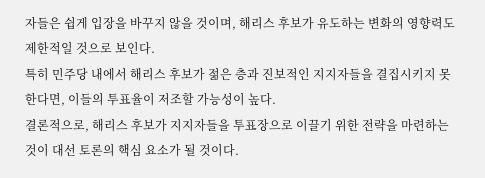자들은 쉽게 입장을 바꾸지 않을 것이며, 해리스 후보가 유도하는 변화의 영향력도 제한적일 것으로 보인다.
특히 민주당 내에서 해리스 후보가 젊은 층과 진보적인 지지자들을 결집시키지 못한다면, 이들의 투표율이 저조할 가능성이 높다.
결론적으로, 해리스 후보가 지지자들을 투표장으로 이끌기 위한 전략을 마련하는 것이 대선 토론의 핵심 요소가 될 것이다.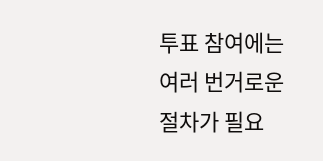투표 참여에는 여러 번거로운 절차가 필요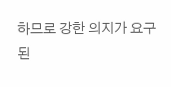하므로 강한 의지가 요구된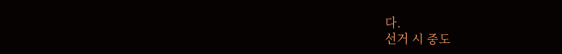다.
선거 시 중도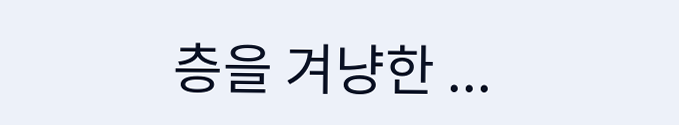층을 겨냥한 ...